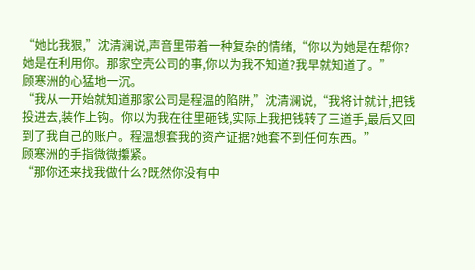“她比我狠,”沈清澜说,声音里带着一种复杂的情绪,“你以为她是在帮你?她是在利用你。那家空壳公司的事,你以为我不知道?我早就知道了。”
顾寒洲的心猛地一沉。
“我从一开始就知道那家公司是程温的陷阱,”沈清澜说,“我将计就计,把钱投进去,装作上钩。你以为我在往里砸钱,实际上我把钱转了三道手,最后又回到了我自己的账户。程温想套我的资产证据?她套不到任何东西。”
顾寒洲的手指微微攥紧。
“那你还来找我做什么?既然你没有中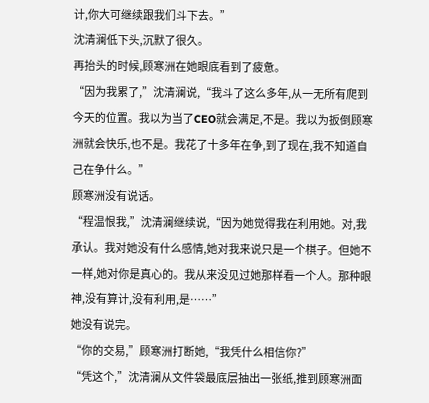计,你大可继续跟我们斗下去。”
沈清澜低下头,沉默了很久。
再抬头的时候,顾寒洲在她眼底看到了疲惫。
“因为我累了,”沈清澜说,“我斗了这么多年,从一无所有爬到今天的位置。我以为当了CEO就会满足,不是。我以为扳倒顾寒洲就会快乐,也不是。我花了十多年在争,到了现在,我不知道自己在争什么。”
顾寒洲没有说话。
“程温恨我,”沈清澜继续说,“因为她觉得我在利用她。对,我承认。我对她没有什么感情,她对我来说只是一个棋子。但她不一样,她对你是真心的。我从来没见过她那样看一个人。那种眼神,没有算计,没有利用,是……”
她没有说完。
“你的交易,”顾寒洲打断她,“我凭什么相信你?”
“凭这个,”沈清澜从文件袋最底层抽出一张纸,推到顾寒洲面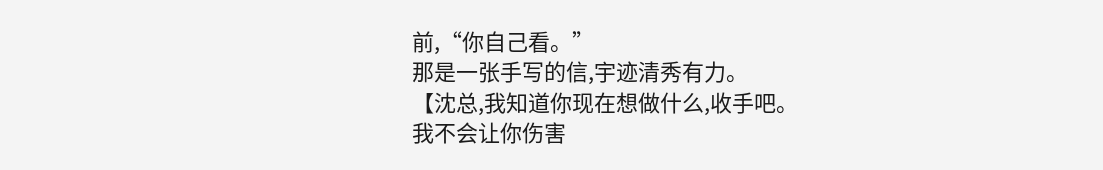前,“你自己看。”
那是一张手写的信,宇迹清秀有力。
【沈总,我知道你现在想做什么,收手吧。
我不会让你伤害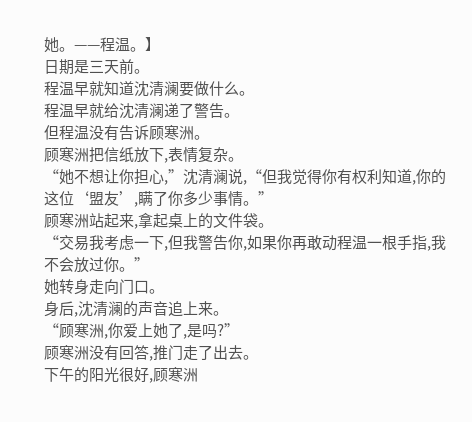她。——程温。】
日期是三天前。
程温早就知道沈清澜要做什么。
程温早就给沈清澜递了警告。
但程温没有告诉顾寒洲。
顾寒洲把信纸放下,表情复杂。
“她不想让你担心,”沈清澜说,“但我觉得你有权利知道,你的这位‘盟友’,瞒了你多少事情。”
顾寒洲站起来,拿起桌上的文件袋。
“交易我考虑一下,但我警告你,如果你再敢动程温一根手指,我不会放过你。”
她转身走向门口。
身后,沈清澜的声音追上来。
“顾寒洲,你爱上她了,是吗?”
顾寒洲没有回答,推门走了出去。
下午的阳光很好,顾寒洲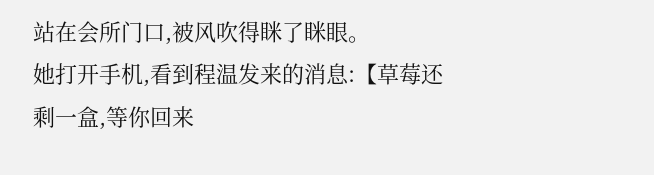站在会所门口,被风吹得眯了眯眼。
她打开手机,看到程温发来的消息:【草莓还剩一盒,等你回来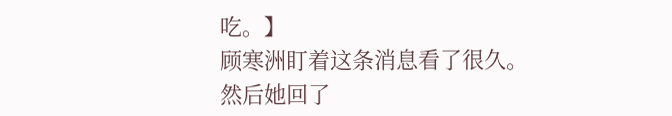吃。】
顾寒洲盯着这条消息看了很久。
然后她回了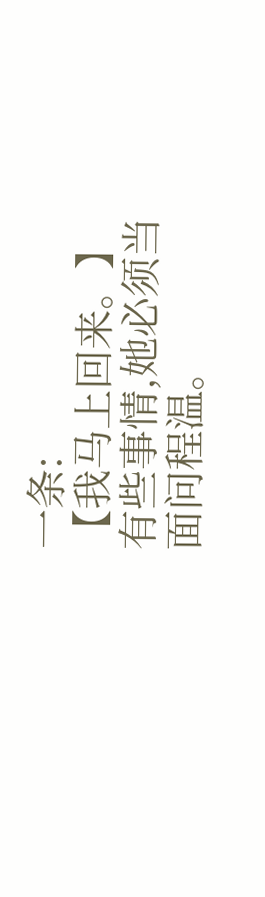一条:
【我马上回来。】
有些事情,她必须当面问程温。